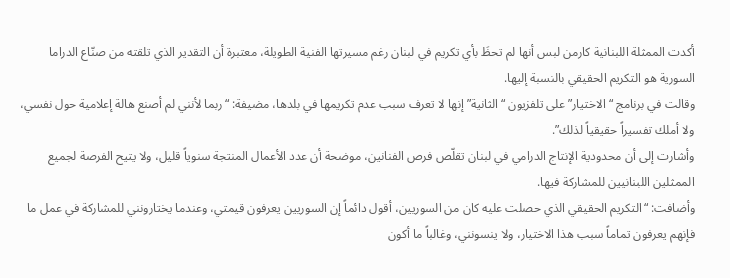أكدت الممثلة اللبنانية كارمن لبس أنها لم تحظَ بأي تكريم في لبنان رغم مسيرتها الفنية الطويلة، معتبرة أن التقدير الذي تلقته من صنّاع الدراما السورية هو التكريم الحقيقي بالنسبة إليها.
وقالت في برنامج “الاختيار” على تلفزيون “الثانية” إنها لا تعرف سبب عدم تكريمها في بلدها، مضيفة: “ربما لأنني لم أصنع هالة إعلامية حول نفسي، ولا أملك تفسيراً حقيقياً لذلك”.
وأشارت إلى أن محدودية الإنتاج الدرامي في لبنان تقلّص فرص الفنانين، موضحة أن عدد الأعمال المنتجة سنوياً قليل، ولا يتيح الفرصة لجميع الممثلين اللبنانيين للمشاركة فيها.
وأضافت: “التكريم الحقيقي الذي حصلت عليه كان من السوريين، أقول دائماً إن السوريين يعرفون قيمتي، وعندما يختارونني للمشاركة في عمل ما فإنهم يعرفون تماماً سبب هذا الاختيار، ولا ينسونني، وغالباً ما أكون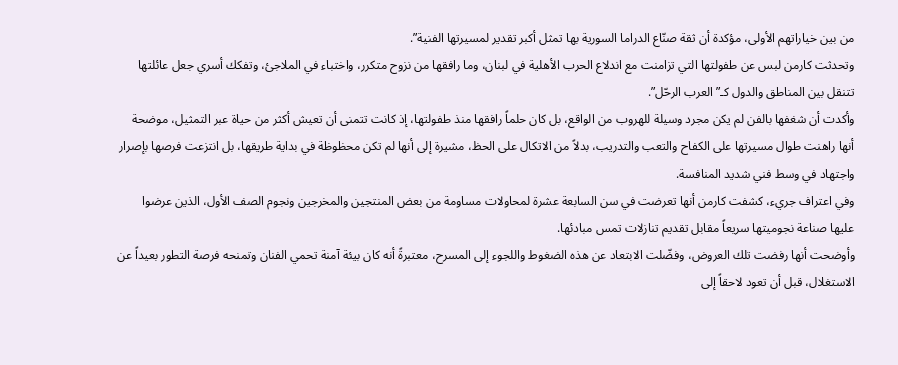من بين خياراتهم الأولى، مؤكدة أن ثقة صنّاع الدراما السورية بها تمثل أكبر تقدير لمسيرتها الفنية”.
وتحدثت كارمن لبس عن طفولتها التي تزامنت مع اندلاع الحرب الأهلية في لبنان، وما رافقها من نزوح متكرر، واختباء في الملاجئ، وتفكك أسري جعل عائلتها تتنقل بين المناطق والدول كـ”العرب الرحّل”.
وأكدت أن شغفها بالفن لم يكن مجرد وسيلة للهروب من الواقع، بل كان حلماً رافقها منذ طفولتها، إذ كانت تتمنى أن تعيش أكثر من حياة عبر التمثيل، موضحة أنها راهنت طوال مسيرتها على الكفاح والتعب والتدريب، بدلاً من الاتكال على الحظ، مشيرة إلى أنها لم تكن محظوظة في بداية طريقها، بل انتزعت فرصها بإصرار واجتهاد في وسط فني شديد المنافسة.
وفي اعتراف جريء، كشفت كارمن أنها تعرضت في سن السابعة عشرة لمحاولات مساومة من بعض المنتجين والمخرجين ونجوم الصف الأول، الذين عرضوا عليها صناعة نجوميتها سريعاً مقابل تقديم تنازلات تمس مبادئها.
وأوضحت أنها رفضت تلك العروض، وفضّلت الابتعاد عن هذه الضغوط واللجوء إلى المسرح، معتبرةً أنه كان بيئة آمنة تحمي الفنان وتمنحه فرصة التطور بعيداً عن الاستغلال، قبل أن تعود لاحقاً إلى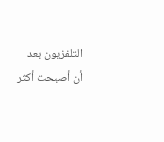التلفزيون بعد أن أصبحت أكثر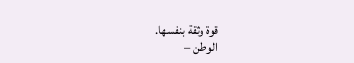قوة وثقة بنفسها.
الوطن –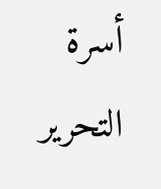أسرة التحرير